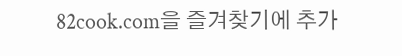82cook.com을 즐겨찾기에 추가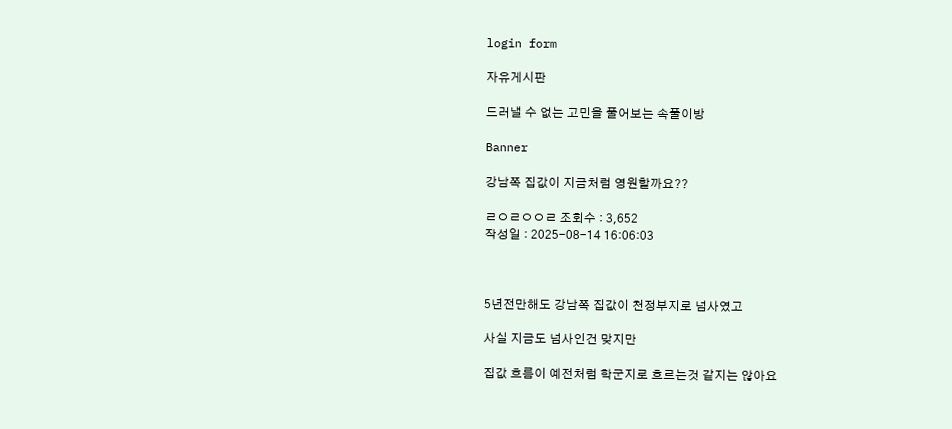login form

자유게시판

드러낼 수 없는 고민을 풀어보는 속풀이방

Banner

강남쪽 집값이 지금처럼 영원할까요??

ㄹㅇㄹㅇㅇㄹ 조회수 : 3,652
작성일 : 2025-08-14 16:06:03



5년전만해도 강남쪽 집값이 천정부지로 넘사였고

사실 지금도 넘사인건 맞지만

집값 흐름이 예전처럼 학군지로 흐르는것 같지는 않아요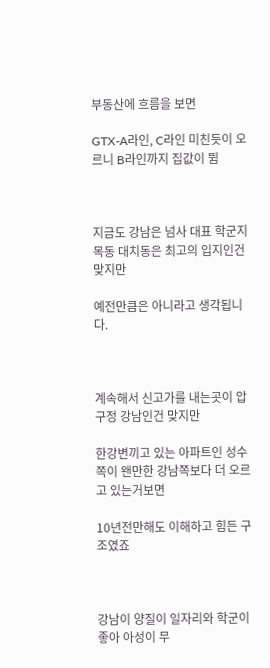부동산에 흐름을 보면

GTX-A라인, C라인 미친듯이 오르니 B라인까지 집값이 뜀



지금도 강남은 넘사 대표 학군지 목동 대치동은 최고의 입지인건 맞지만

예전만큼은 아니라고 생각됩니다.



계속해서 신고가를 내는곳이 압구정 강남인건 맞지만

한강변끼고 있는 아파트인 성수쪽이 왠만한 강남쪽보다 더 오르고 있는거보면

10년전만해도 이해하고 힘든 구조였죠



강남이 양질이 일자리와 학군이 좋아 아성이 무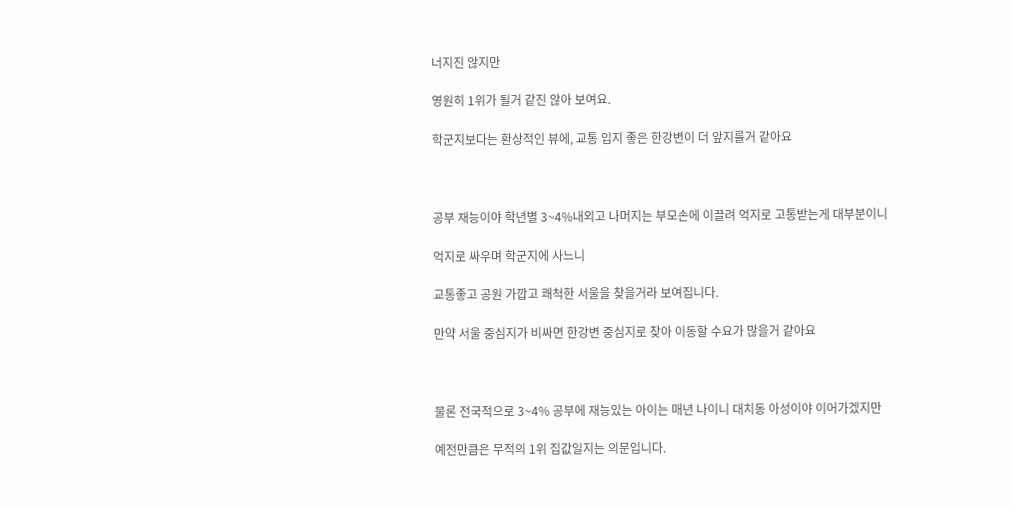너지진 않지만

영원히 1위가 될거 같진 않아 보여요.

학군지보다는 환상적인 뷰에, 교통 입지 좋은 한강변이 더 앞지를거 같아요



공부 재능이야 학년별 3~4%내외고 나머지는 부모손에 이끌려 억지로 고통받는게 대부분이니

억지로 싸우며 학군지에 사느니

교통좋고 공원 가깝고 쾌척한 서울을 찾을거라 보여집니다.

만약 서울 중심지가 비싸면 한강변 중심지로 찾아 이동할 수요가 많을거 같아요



물론 전국적으로 3~4% 공부에 재능있는 아이는 매년 나이니 대치동 아성이야 이어가겠지만

예전만큼은 무적의 1위 집값일지는 의문입니다.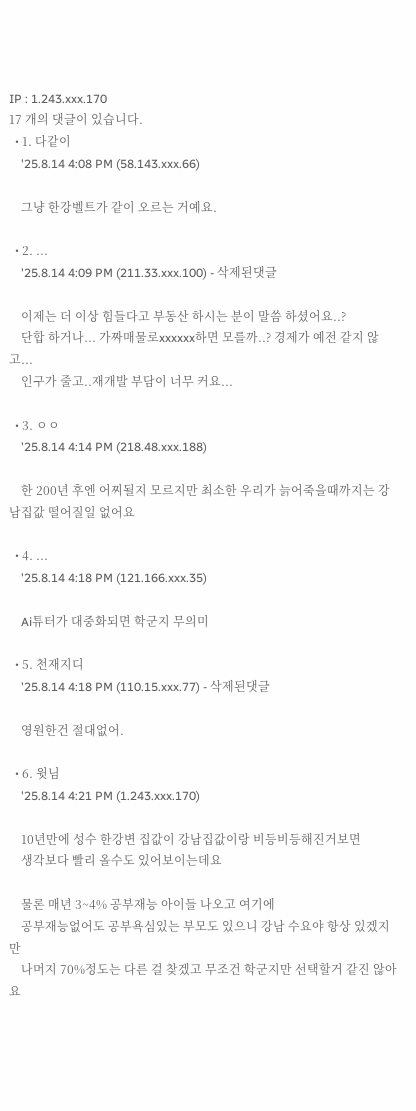IP : 1.243.xxx.170
17 개의 댓글이 있습니다.
  • 1. 다같이
    '25.8.14 4:08 PM (58.143.xxx.66)

    그냥 한강벨트가 같이 오르는 거예요.

  • 2. ...
    '25.8.14 4:09 PM (211.33.xxx.100) - 삭제된댓글

    이제는 더 이상 힘들다고 부동산 하시는 분이 말씀 하셨어요..?
    단합 하거나... 가짜매물로xxxxxx하면 모를까..? 경제가 예전 같지 않고...
    인구가 줄고..재개발 부담이 너무 커요...

  • 3. ㅇㅇ
    '25.8.14 4:14 PM (218.48.xxx.188)

    한 200년 후엔 어찌될지 모르지만 최소한 우리가 늙어죽을때까지는 강남집값 떨어질일 없어요

  • 4. ...
    '25.8.14 4:18 PM (121.166.xxx.35)

    Ai튜터가 대중화되면 학군지 무의미

  • 5. 천재지디
    '25.8.14 4:18 PM (110.15.xxx.77) - 삭제된댓글

    영원한건 절대없어.

  • 6. 윗님
    '25.8.14 4:21 PM (1.243.xxx.170)

    10년만에 성수 한강변 집값이 강남집값이랑 비등비등해진거보면
    생각보다 빨리 올수도 있어보이는데요

    물론 매년 3~4% 공부재능 아이들 나오고 여기에
    공부재능없어도 공부욕심있는 부모도 있으니 강남 수요야 항상 있겠지만
    나머지 70%정도는 다른 걸 찾겠고 무조건 학군지만 선택할거 같진 않아요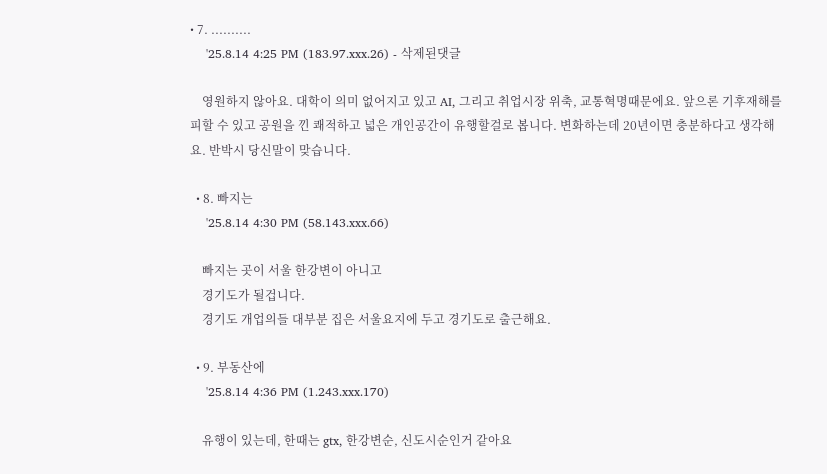• 7. ..........
    '25.8.14 4:25 PM (183.97.xxx.26) - 삭제된댓글

    영원하지 않아요. 대학이 의미 없어지고 있고 AI, 그리고 취업시장 위축, 교통혁명때문에요. 앞으론 기후재해를 피할 수 있고 공원을 낀 쾌적하고 넓은 개인공간이 유행할걸로 봅니다. 변화하는데 20년이면 충분하다고 생각해요. 반박시 당신말이 맞습니다.

  • 8. 빠지는
    '25.8.14 4:30 PM (58.143.xxx.66)

    빠지는 곳이 서울 한강변이 아니고
    경기도가 될겁니다.
    경기도 개업의들 대부분 집은 서울요지에 두고 경기도로 출근해요.

  • 9. 부동산에
    '25.8.14 4:36 PM (1.243.xxx.170)

    유행이 있는데, 한때는 gtx, 한강변순, 신도시순인거 같아요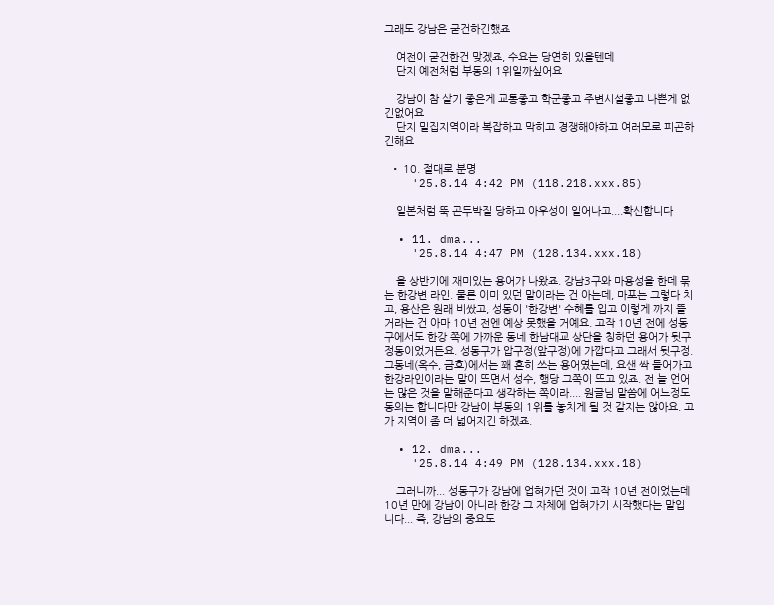그래도 강남은 굳건하긴했죠

    여전이 굳건한건 맞겠죠, 수요는 당연히 있을텐데
    단지 예전처럼 부동의 1위일까싶어요

    강남이 참 살기 좋은게 교통좋고 학군좋고 주변시설좋고 나쁜게 없긴없어요
    단지 밀집지역이라 복잡하고 막히고 경쟁해야하고 여러모로 피곤하긴해요

  • 10. 절대로 분명
    '25.8.14 4:42 PM (118.218.xxx.85)

    일본처럼 뚝 곤두박질 당하고 아우성이 일어나고....확신합니다

  • 11. dma...
    '25.8.14 4:47 PM (128.134.xxx.18)

    올 상반기에 재미있는 용어가 나왔죠. 강남3구와 마용성을 한데 묶는 한강변 라인. 물론 이미 있던 말이라는 건 아는데, 마포는 그렇다 치고, 용산은 원래 비쌌고, 성동이 '한강변' 수혜를 입고 이렇게 까지 뜰 거라는 건 아마 10년 전엔 예상 못했을 거예요. 고작 10년 전에 성동구에서도 한강 쪽에 가까운 동네 한남대교 상단을 칭하던 용어가 뒷구정동이었거든요. 성동구가 압구정(앞구정)에 가깝다고 그래서 뒷구정. 그동네(옥수, 금호)에서는 꽤 흔히 쓰는 용어였는데, 요샌 싹 들어가고 한강라인이라는 말이 뜨면서 성수, 행당 그쪽이 뜨고 있죠. 전 늘 언어는 많은 것을 말해준다고 생각하는 쪽이라.... 원글님 말씀에 어느정도 동의는 합니다만 강남이 부동의 1위를 놓치게 될 것 같지는 않아요. 고가 지역이 좀 더 넓어지긴 하겠죠.

  • 12. dma...
    '25.8.14 4:49 PM (128.134.xxx.18)

    그러니까... 성동구가 강남에 업혀가던 것이 고작 10년 전이었는데 10년 만에 강남이 아니라 한강 그 자체에 업혀가기 시작했다는 말입니다... 즉, 강남의 중요도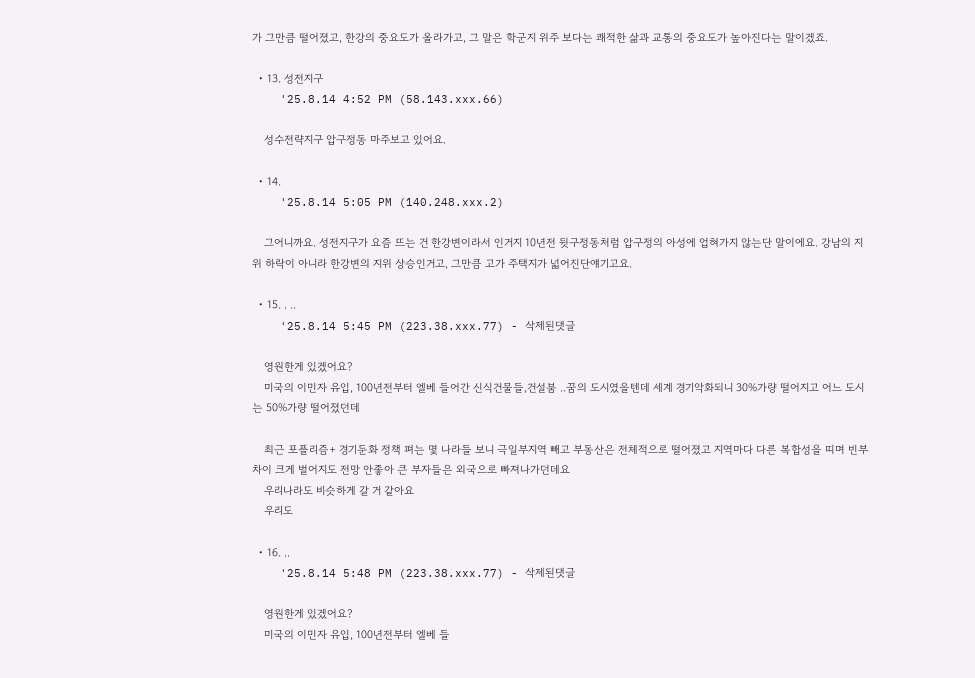가 그만큼 떨어졌고, 한강의 중요도가 올라가고, 그 말은 학군지 위주 보다는 쾌적한 삶과 교통의 중요도가 높아진다는 말이겠죠.

  • 13. 성전지구
    '25.8.14 4:52 PM (58.143.xxx.66)

    성수전략지구 압구정동 마주보고 있어요.

  • 14.
    '25.8.14 5:05 PM (140.248.xxx.2)

    그어니까요. 성전지구가 요즘 뜨는 건 한강변이라서 인거지 10년전 뒷구정동처럼 압구정의 아성에 업혀가지 않는단 말이에요. 강남의 지위 하락이 아니라 한강변의 지위 상승인거고, 그만큼 고가 주택지가 넓어진단얘기고요.

  • 15. . ..
    '25.8.14 5:45 PM (223.38.xxx.77) - 삭제된댓글

    영원한게 있겠어요?
    미국의 이민자 유입, 100년전부터 엘베 들어간 신식건물들,건설붐 ..꿈의 도시였을텐데 세계 경기악화되니 30%가량 떨어지고 어느 도시는 50%가량 떨어졌던데

    최근 포플리즘+ 경기둔화 정책 펴는 몇 나라들 보니 극일부지역 빼고 부동산은 전체적으로 떨어졌고 지역마다 다른 복합성을 띠며 빈부차이 크게 벌어지도 전망 안좋아 큰 부자들은 외국으로 빠져나가던데요
    우리나라도 비슷하게 갈 거 같아요
    우리도

  • 16. ..
    '25.8.14 5:48 PM (223.38.xxx.77) - 삭제된댓글

    영원한게 있겠어요?
    미국의 이민자 유입, 100년전부터 엘베 들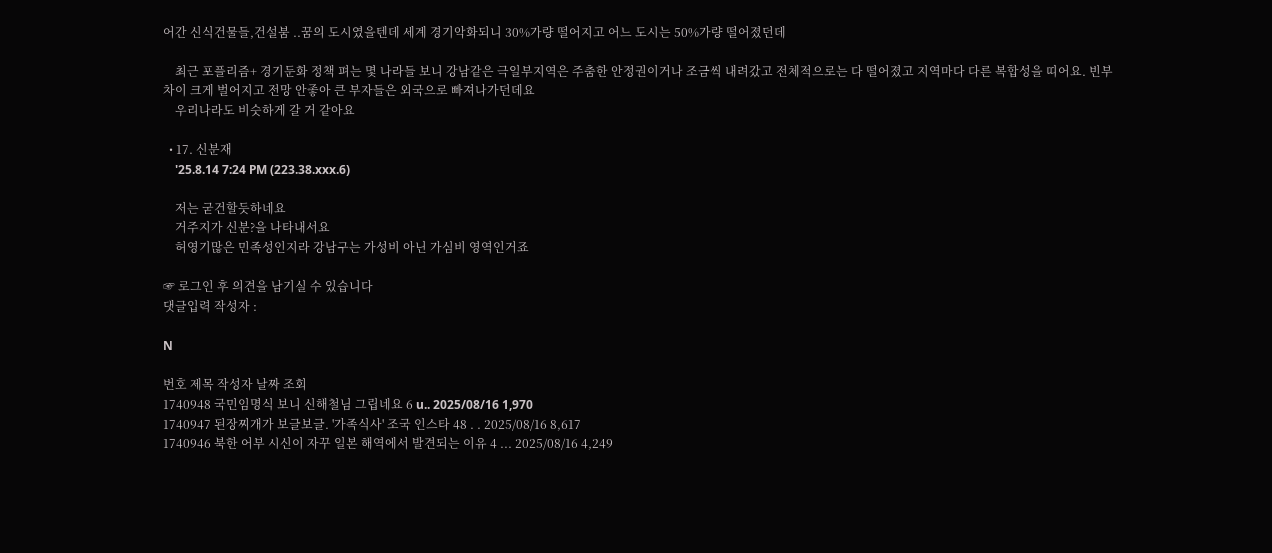어간 신식건물들,건설붐 ..꿈의 도시였을텐데 세계 경기악화되니 30%가량 떨어지고 어느 도시는 50%가량 떨어졌던데

    최근 포플리즘+ 경기둔화 정책 펴는 몇 나라들 보니 강남같은 극일부지역은 주춤한 안정권이거나 조금씩 내려갔고 전체적으로는 다 떨어졌고 지역마다 다른 복합성을 띠어요. 빈부차이 크게 벌어지고 전망 안좋아 큰 부자들은 외국으로 빠져나가던데요
    우리나라도 비슷하게 갈 거 같아요

  • 17. 신분재
    '25.8.14 7:24 PM (223.38.xxx.6)

    저는 굳건할듯하네요
    거주지가 신분?을 나타내서요
    허영기많은 민족성인지라 강남구는 가성비 아닌 가심비 영역인거죠

☞ 로그인 후 의견을 남기실 수 있습니다
댓글입력 작성자 :

N

번호 제목 작성자 날짜 조회
1740948 국민임명식 보니 신해철님 그립네요 6 u.. 2025/08/16 1,970
1740947 된장찌개가 보글보글. '가족식사' 조국 인스타 48 . . 2025/08/16 8,617
1740946 북한 어부 시신이 자꾸 일본 해역에서 발견되는 이유 4 ... 2025/08/16 4,249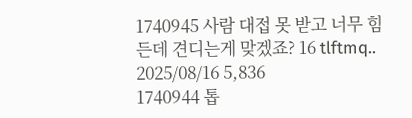1740945 사람 대접 못 받고 너무 힘든데 견디는게 맞겠죠? 16 tlftmq.. 2025/08/16 5,836
1740944 톱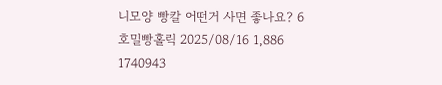니모양 빵칼 어떤거 사면 좋나요? 6 호밀빵홀릭 2025/08/16 1,886
1740943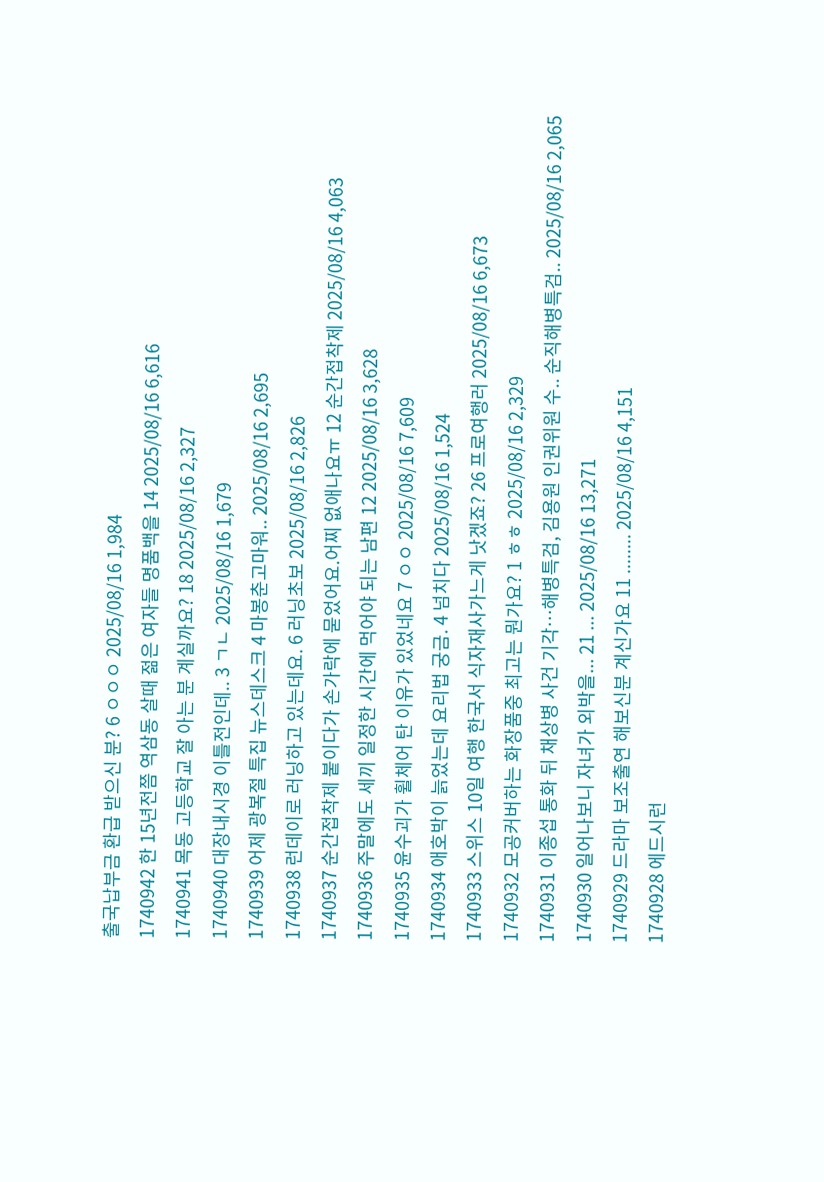출국납부금 환급 받으신 분? 6 ㅇㅇㅇ 2025/08/16 1,984
1740942 한 15년전쯤 역삼동 살때 젊은 여자들 명품백을 14 2025/08/16 6,616
1740941 목동 고등학교 잘 아는 분 계실까요? 18 2025/08/16 2,327
1740940 대장내시경 이틀전인데.. 3 ㄱㄴ 2025/08/16 1,679
1740939 어제 광복절 특집 뉴스데스크 4 마봉춘고마워.. 2025/08/16 2,695
1740938 런데이로 러닝하고 있는데요. 6 러닝초보 2025/08/16 2,826
1740937 순간접착제 붙이다가 손가락에 묻었어요.어찌 없애나요ㅠ 12 순간접착제 2025/08/16 4,063
1740936 주말에도 세끼 일정한 시간에 먹어야 되는 남편 12 2025/08/16 3,628
1740935 윤수괴가 휠체어 탄 이유가 있었네요 7 ㅇㅇ 2025/08/16 7,609
1740934 애호박이 늙었는데 요리법 궁금. 4 넘치다 2025/08/16 1,524
1740933 스위스 10일 여행 한국서 식자재사가느게 낫겠죠? 26 프로여행러 2025/08/16 6,673
1740932 모공커버하는 화장품중 최고는 뭔가요? 1 ㅎㅎ 2025/08/16 2,329
1740931 이종섭 통화 뒤 채상병 사건 기각…해병특검, 김용원 인권위원 수.. 순직해병특검.. 2025/08/16 2,065
1740930 일어나보니 자녀가 외박을... 21 ... 2025/08/16 13,271
1740929 드라마 보조출연 해보신분 계신가요 11 ........ 2025/08/16 4,151
1740928 에드시런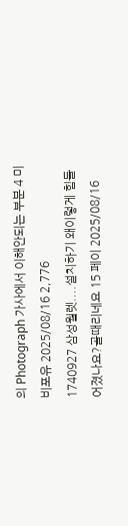의 Photograph 가사에서 이해안되는 부분 4 미비포유 2025/08/16 2,776
1740927 삼성월렛....설치하기 왜이렇게 힘들어졌나요?골때리네요 15 페이 2025/08/16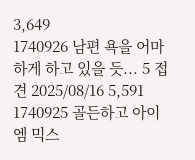3,649
1740926 남편 욕을 어마하게 하고 있을 듯... 5 접견 2025/08/16 5,591
1740925 골든하고 아이엠 믹스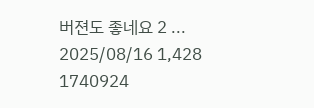버젼도 좋네요 2 ... 2025/08/16 1,428
1740924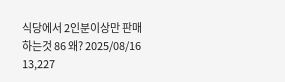식당에서 2인분이상만 판매하는것 86 왜? 2025/08/16 13,227